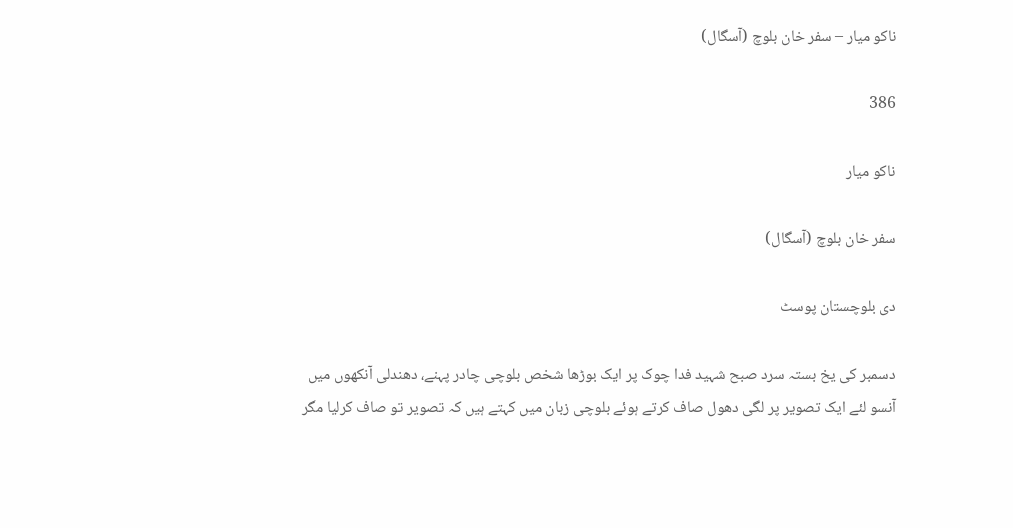ناکو میار – سفر خان بلوچ (آسگال)

386

ناکو میار

سفر خان بلوچ (آسگال)

دی بلوچستان پوسٹ

دسمبر کی یخ بستہ سرد صبح شہید فدا چوک پر ایک بوڑھا شخص بلوچی چادر پہنے، دھندلی آنکھوں میں آنسو لئے ایک تصویر پر لگی دھول صاف کرتے ہوئے بلوچی زبان میں کہتے ہیں کہ تصویر تو صاف کرلیا مگر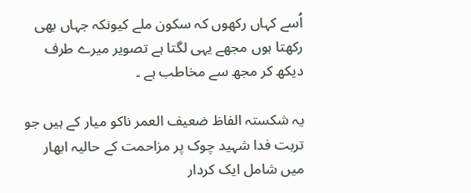اُسے کہاں رکھوں کہ سکون ملے کیونکہ جہاں بھی رکھتا ہوں مجھے یہی لگتا ہے تصویر میرے طرف دیکھ کر مجھ سے مخاطب ہے ۔

یہ شکستہ الفاظ ضعیف العمر ناکو میار کے ہیں جو تربت فدا شہید چوک پر مزاحمت کے حالیہ ابھار میں شامل ایک کردار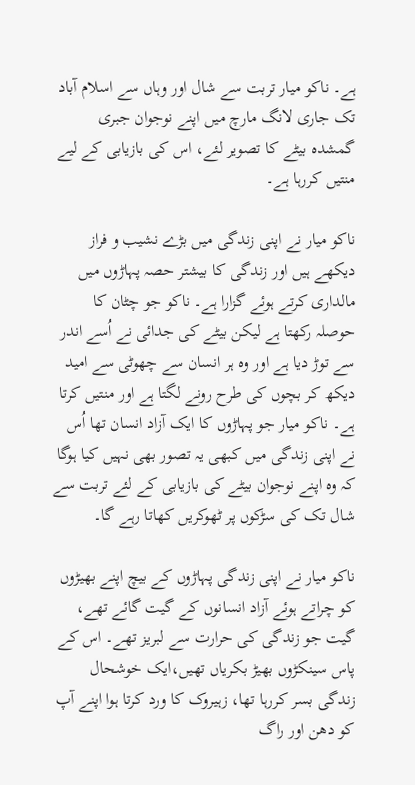ہے۔ ناکو میار تربت سے شال اور وہاں سے اسلام آباد تک جاری لانگ مارچ میں اپنے نوجوان جبری گمشدہ بیٹے کا تصویر لئے، اس کی بازیابی کے لیے منتیں کررہا ہے۔

ناکو میار نے اپنی زندگی میں بڑے نشیب و فراز دیکھے ہیں اور زندگی کا بیشتر حصہ پہاڑوں میں مالداری کرتے ہوئے گزارا ہے۔ ناکو جو چٹان کا حوصلہ رکھتا ہے لیکن بیٹے کی جدائی نے اُسے اندر سے توڑ دیا ہے اور وہ ہر انسان سے چھوٹی سے امید دیکھ کر بچوں کی طرح رونے لگتا ہے اور منتیں کرتا ہے۔ ناکو میار جو پہاڑوں کا ایک آزاد انسان تھا اُس نے اپنی زندگی میں کبھی یہ تصور بھی نہیں کیا ہوگا کہ وہ اپنے نوجوان بیٹے کی بازیابی کے لئے تربت سے شال تک کی سڑکوں پر ٹھوکریں کھاتا رہے گا۔

ناکو میار نے اپنی زندگی پہاڑوں کے بیچ اپنے بھیڑوں کو چراتے ہوئے آزاد انسانوں کے گیت گائے تھے، گیت جو زندگی کی حرارت سے لبریز تھے۔ اس کے پاس سینکڑوں بھیڑ بکریاں تھیں،ایک خوشحال زندگی بسر کررہا تھا، زہیروک کا ورد کرتا ہوا اپنے آپ کو دھن اور راگ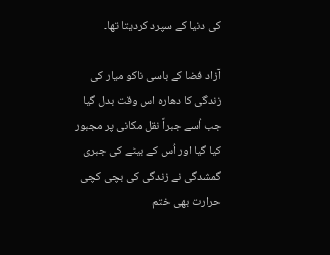کی دنیا کے سپرد کردیتا تھا۔

آزاد فضا کے باسی ناکو میار کی زندگی کا دھارہ اس وقت بدل گیا جب اُسے جبراً نقل مکانی پر مجبور کیا گیا اور اُس کے بیٹے کی جبری گمشدگی نے زندگی کی بچی کچی حرارت بھی ختم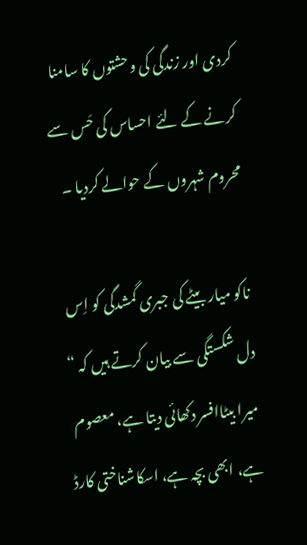کردی اور زندگی کی وحشتوں کا سامنا کرنے کے لئے احساس کی حَس سے محروم شہروں کے حوالے کردیا ۔

ناکو میار بیٹے کی جبری گمشدگی کو اِس دل شکستگی سے بیان کرتے ہیں کہ “ میرا بیٹاافسر دکھائی دیتا ہے، معصوم ہے، ابھی بچہ ہے، اسکاشناختی کارڈ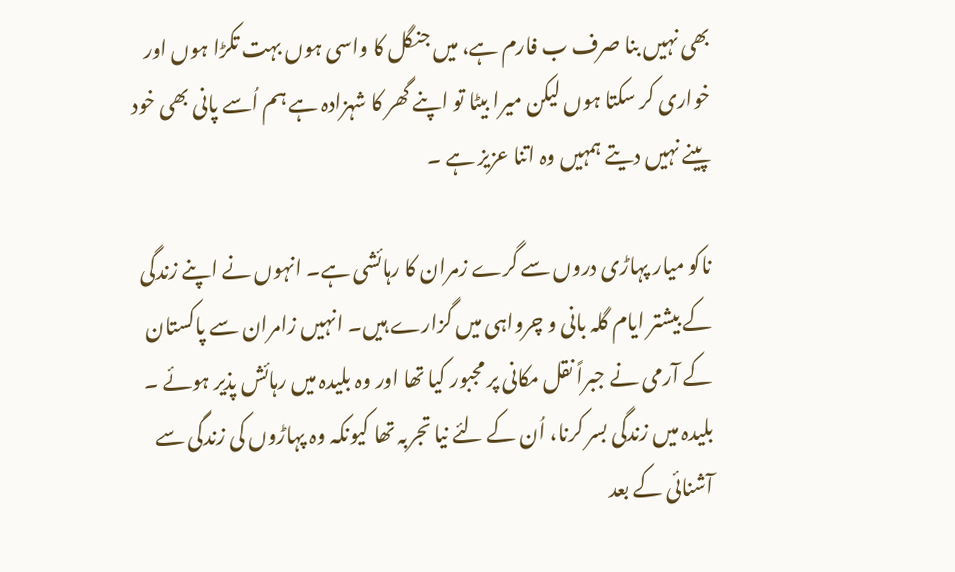بھی نہیں بنا صرف ب فارم ہے، میں جنگل کا واسی ہوں بہت تکڑا ہوں اور خواری کر سکتا ہوں لیکن میرا بیٹا تو اپنے گھر کا شہزادہ ہے ہم اُسے پانی بھی خود پینے نہیں دیتے ہمہیں وہ اتنا عزیز ہے ۔

ناکو میار پہاڑی دروں سے گرے زمران کا رہائشی ہے۔ انہوں نے اپنے زندگی کے بیشتر ایام گلہ بانی و چرواہی میں گزارے ہیں۔ انہیں زامران سے پاکستان کے آرمی نے جبراً نقل مکانی پر مجبور کیا تھا اور وہ بلیدہ میں رہائش پذیر ہوئے ۔ بلیدہ میں زندگی بسر کرنا، اُن کے لئے نیا تجربہ تھا کیونکہ وہ پہاڑوں کی زندگی سے آشنائی کے بعد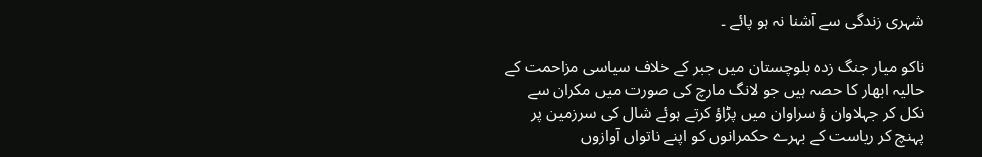شہری زندگی سے آشنا نہ ہو پائے ۔

ناکو میار جنگ زدہ بلوچستان میں جبر کے خلاف سیاسی مزاحمت کے حالیہ ابھار کا حصہ ہیں جو لانگ مارچ کی صورت میں مکران سے نکل کر جہلاوان ؤ سراوان میں پڑاؤ کرتے ہوئے شال کی سرزمین پر پہنچ کر ریاست کے بہرے حکمرانوں کو اپنے ناتواں آوازوں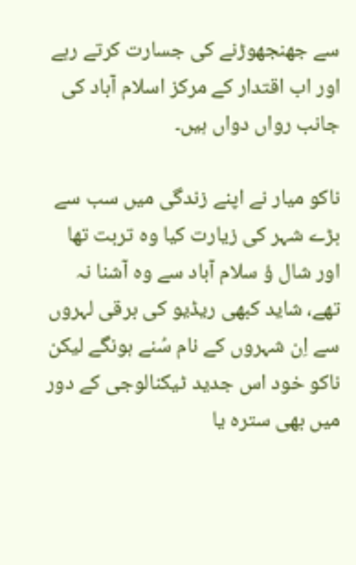سے جھنجھوڑنے کی جسارت کرتے رہے اور اب اقتدار کے مرکز اسلام آباد کی جانب رواں دواں ہیں۔

ناکو میار نے اپنے زندگی میں سب سے بڑے شہر کی زیارت کیا وہ تربت تھا اور شال ؤ سلام آباد سے وہ آشنا نہ تھے، شاید کبھی ریڈیو کی برقی لہروں سے اِن شہروں کے نام سُنے ہونگے لیکن ناکو خود اس جدید ٹیکنالوجی کے دور میں بھی سترہ یا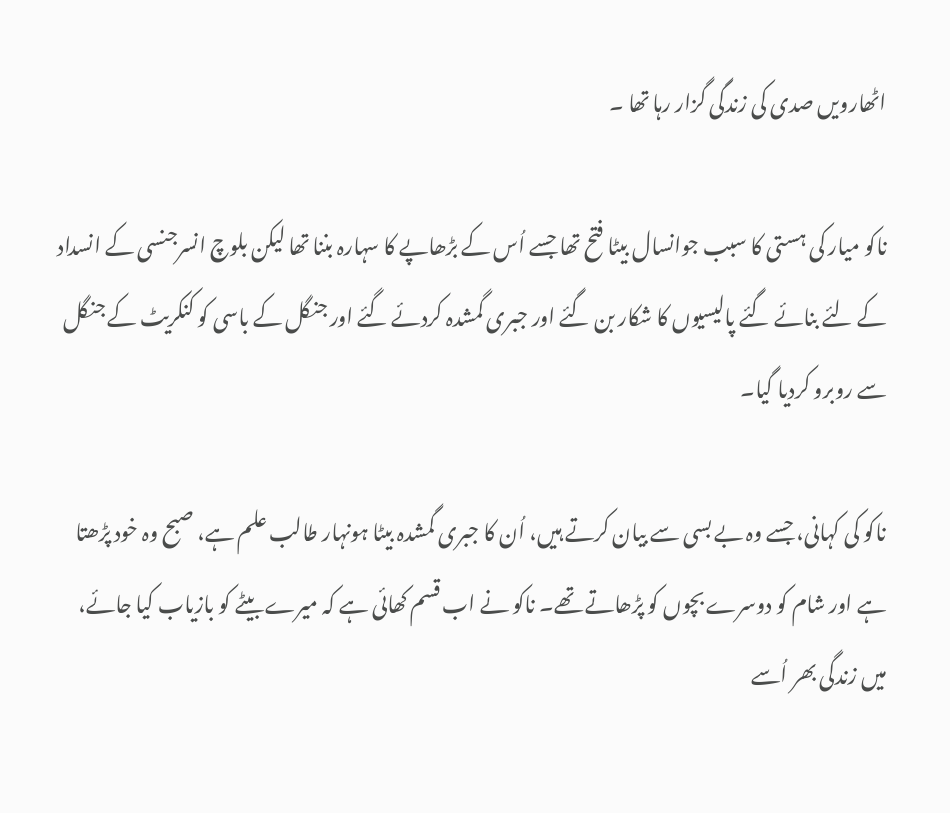اٹھارویں صدی کی زندگی گزار رہا تھا ۔

ناکو میار کی ہستی کا سبب جوانسال بیٹا فتح تھا جسے اُس کے بڑھاپے کا سہارہ بننا تھا لیکن بلوچ انسرجنسی کے انسداد کے لئے بنائے گئے پالیسیوں کا شکار بن گئے اور جبری گمشدہ کردئے گئے اور جنگل کے باسی کو کنکریٹ کے جنگل سے روبرو کردیا گیا۔

ناکو کی کہانی، جسے وہ بے بسی سے بیان کرتے ہیں، اُن کا جبری گمشدہ بیٹا ہونہار طالب علم ہے، صبح وہ خود پڑھتا ہے اور شام کو دوسرے بچوں کو پڑھاتے تھے۔ ناکو نے اب قسم کھائی ہے کہ میرے بیٹے کو بازیاب کیا جائے، میں زندگی بھر اُسے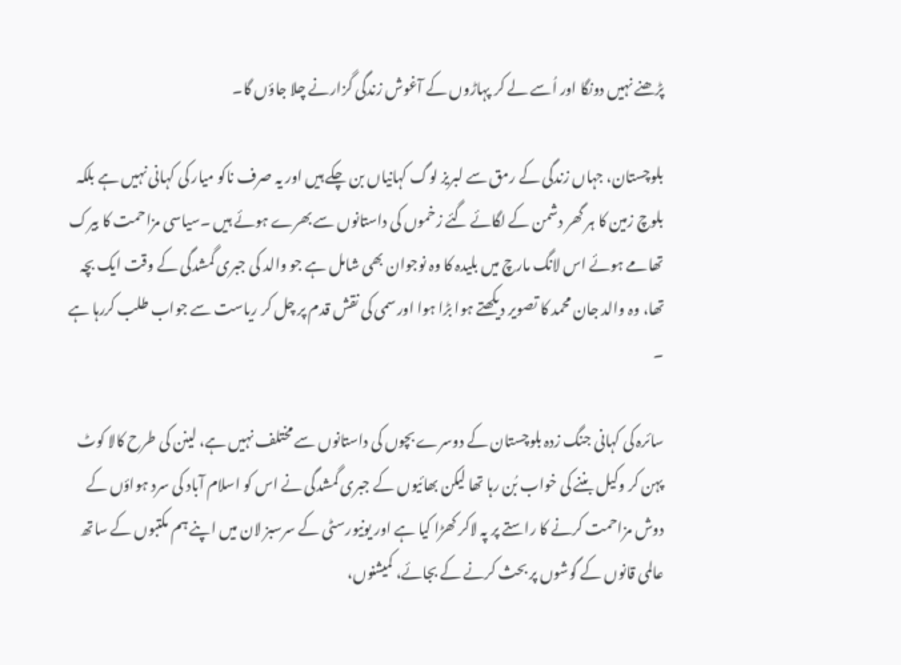پڑھنے نہیں دونگا اور اُسے لے کر پہاڑوں کے آغوش زندگی گزارنے چلا جاؤں گا۔

بلوچستان، جہاں زندگی کے رمق سے لبریز لوگ کہانیاں بن چکے ہیں اور یہ صرف ناکو میار کی کہانی نہیں ہے بلکہ بلوچ زمین کا ہر گھر دشمن کے لگائے گئے زخموں کی داستانوں سے بھرے ہوئے ہیں ۔سیاسی مزاحمت کا بیرک تھامے ہوئے اس لانگ مارچ میں بلیدہ کا وہ نوجوان بھی شامل ہے جو والد کی جبری گمشدگی کے وقت ایک بچہ تھا، وہ والد جان محمد کا تصویر دیکھتے ہوا بڑا ہوا اور سمی کی نقش قدم پر چل کر ریاست سے جواب طلب کررہا ہے ۔

سائرہ کی کہانی جنگ زدہ بلوچستان کے دوسرے بچوں کی داستانوں سے مختلف نہیں ہے، لینن کی طرح کالا کوٹ پہن کر وکیل بننے کی خواب بُن رہا تھا لیکن بھائیوں کے جبری گمشدگی نے اس کو اسلام آباد کی سرد ہواؤں کے دوش مزاحمت کرنے کا راستے پر پہ لاکر کھڑا کیا ہے اور یونیورسٹی کے سرسبز لان میں اپنے ہم مکتبوں کے ساتھ عالمی قانوں کے گوشوں پر بحث کرنے کے بجائے، کمیشنوں،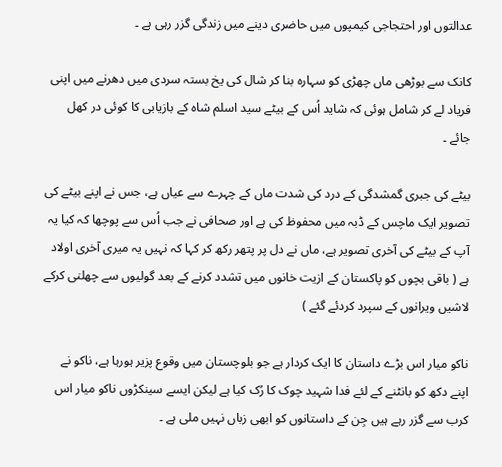عدالتوں اور احتجاجی کیمپوں میں حاضری دینے میں زندگی گزر رہی ہے ۔

کانک سے بوڑھی ماں چھڑی کو سہارہ بنا کر شال کی یخ بستہ سردی میں دھرنے میں اپنی فریاد لے کر شامل ہوئی کہ شاید اُس کے بیٹے سید اسلم شاہ کے بازیابی کا کوئی در کھل جائے ۔

بیٹے کی جبری گمشدگی کے درد کی شدت ماں کے چہرے سے عیاں ہے، جس نے اپنے بیٹے کی تصویر ایک ماچس کے ڈبہ میں محفوظ کی ہے اور صحافی نے جب اُس سے پوچھا کہ کیا یہ آپ کے بیٹے کی آخری تصویر ہے، ماں نے دل پر پتھر رکھ کر کہا کہ نہیں یہ میری آخری اولاد ہے ( باقی بچوں کو پاکستان کے ازیت خانوں میں تشدد کرنے کے بعد گولیوں سے چھلنی کرکے لاشیں ویرانوں کے سپرد کردئے گئے )

ناکو میار اس بڑے داستان کا ایک کردار ہے جو بلوچستان میں وقوع پزیر ہورہا ہے، ناکو نے اپنے دکھ کو بانٹنے کے لئے فدا شہید چوک کا رُک کیا ہے لیکن ایسے سینکڑوں ناکو میار اس کرب سے گزر رہے ہیں جِن کے داستانوں کو ابھی زباں نہیں ملی ہے ۔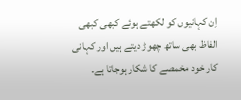اِن کہانیوں کو لکھتے ہوئے کبھی کبھی الفاظ بھی ساتھ چھوڑ دیتے ہیں اور کہانی کار خود مخمصے کا شکار ہوجاتا ہے۔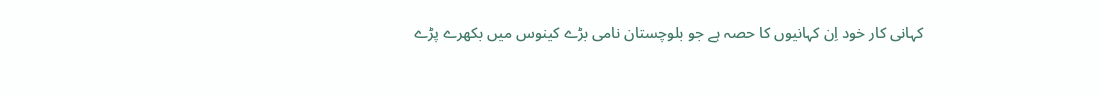کہانی کار خود اِن کہانیوں کا حصہ ہے جو بلوچستان نامی بڑے کینوس میں بکھرے پڑے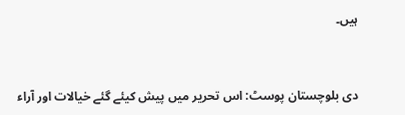ہیں۔


دی بلوچستان پوسٹ: اس تحریر میں پیش کیئے گئے خیالات اور آراء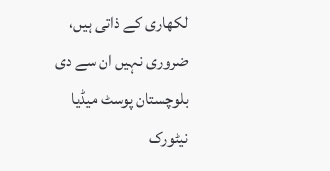لکھاری کے ذاتی ہیں، ضروری نہیں ان سے دی بلوچستان پوسٹ میڈیا نیٹورک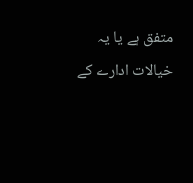متفق ہے یا یہ خیالات ادارے کے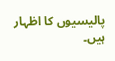پالیسیوں کا اظہار ہیں۔